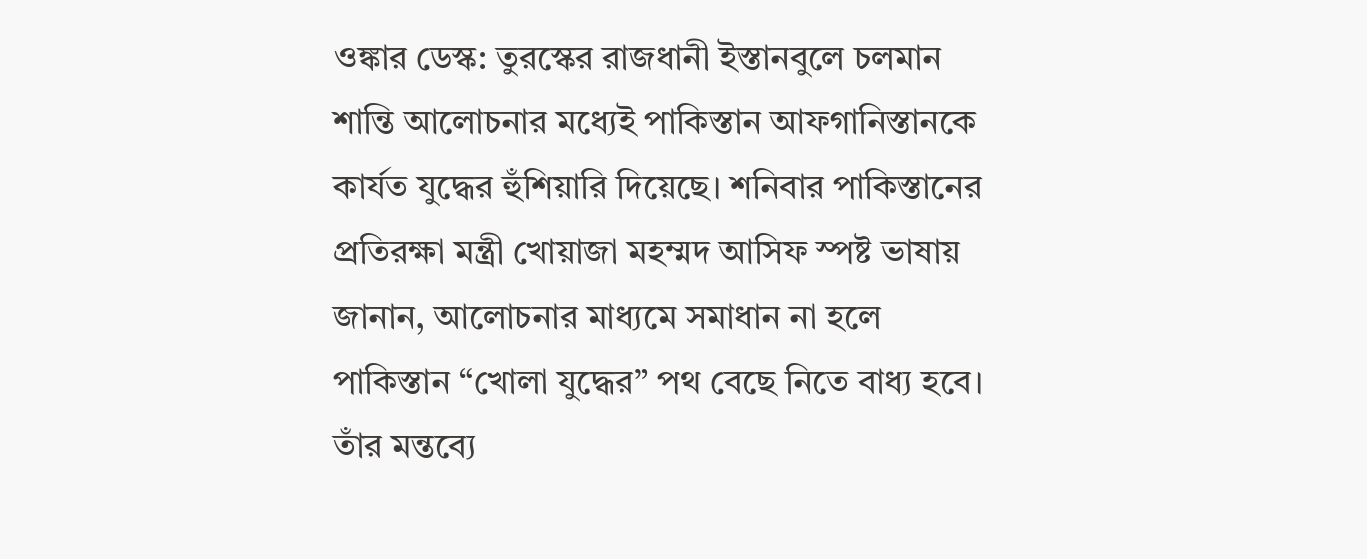ওঙ্কার ডেস্ক: তুরস্কের রাজধানী ইস্তানবুলে চলমান শান্তি আলোচনার মধ্যেই পাকিস্তান আফগানিস্তানকে কার্যত যুদ্ধের হুঁশিয়ারি দিয়েছে। শনিবার পাকিস্তানের প্রতিরক্ষা মন্ত্রী খোয়াজা মহম্মদ আসিফ স্পষ্ট ভাষায় জানান, আলোচনার মাধ্যমে সমাধান না হলে পাকিস্তান “খোলা যুদ্ধের” পথ বেছে নিতে বাধ্য হবে। তাঁর মন্তব্যে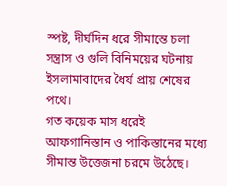স্পষ্ট, দীর্ঘদিন ধরে সীমান্তে চলা সন্ত্রাস ও গুলি বিনিময়ের ঘটনায় ইসলামাবাদের ধৈর্য প্রায় শেষের পথে।
গত কয়েক মাস ধরেই আফগানিস্তান ও পাকিস্তানের মধ্যে সীমান্ত উত্তেজনা চরমে উঠেছে।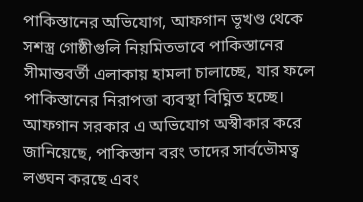পাকিস্তানের অভিযোগ, আফগান ভূখণ্ড থেকে সশস্ত্র গোষ্ঠীগুলি নিয়মিতভাবে পাকিস্তানের সীমান্তবর্তী এলাকায় হামলা চালাচ্ছে, যার ফলে পাকিস্তানের নিরাপত্তা ব্যবস্থা বিঘ্নিত হচ্ছে। আফগান সরকার এ অভিযোগ অস্বীকার করে জানিয়েছে, পাকিস্তান বরং তাদের সার্বভৌমত্ব লঙ্ঘন করছে এবং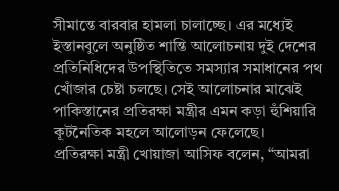সীমান্তে বারবার হামলা চালাচ্ছে। এর মধ্যেই ইস্তানবুলে অনুষ্ঠিত শান্তি আলোচনায় দুই দেশের প্রতিনিধিদের উপস্থিতিতে সমস্যার সমাধানের পথ খোঁজার চেষ্টা চলছে। সেই আলোচনার মাঝেই পাকিস্তানের প্রতিরক্ষা মন্ত্রীর এমন কড়া হুঁশিয়ারি কূটনৈতিক মহলে আলোড়ন ফেলেছে।
প্রতিরক্ষা মন্ত্রী খোয়াজা আসিফ বলেন, “আমরা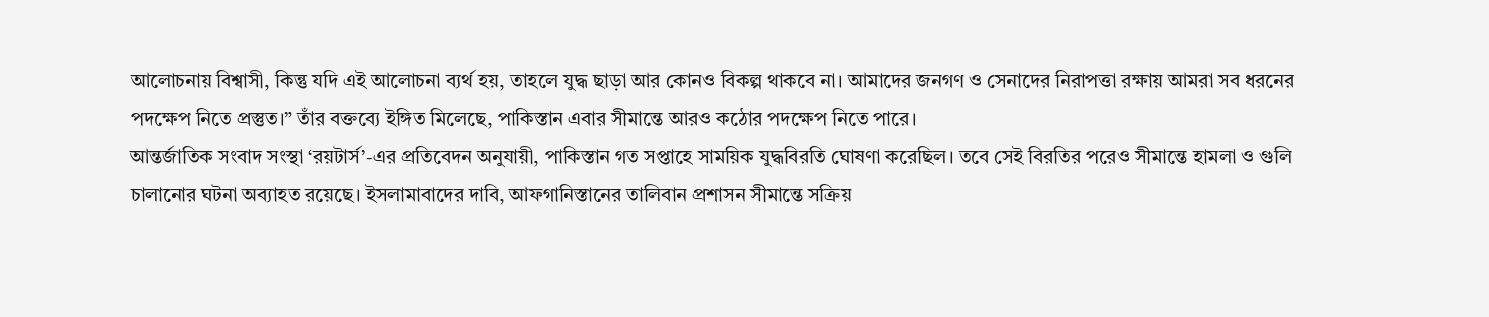আলোচনায় বিশ্বাসী, কিন্তু যদি এই আলোচনা ব্যর্থ হয়, তাহলে যুদ্ধ ছাড়া আর কোনও বিকল্প থাকবে না। আমাদের জনগণ ও সেনাদের নিরাপত্তা রক্ষায় আমরা সব ধরনের পদক্ষেপ নিতে প্রস্তুত।” তাঁর বক্তব্যে ইঙ্গিত মিলেছে, পাকিস্তান এবার সীমান্তে আরও কঠোর পদক্ষেপ নিতে পারে।
আন্তর্জাতিক সংবাদ সংস্থা ‘রয়টার্স’-এর প্রতিবেদন অনুযায়ী, পাকিস্তান গত সপ্তাহে সাময়িক যুদ্ধবিরতি ঘোষণা করেছিল। তবে সেই বিরতির পরেও সীমান্তে হামলা ও গুলি চালানোর ঘটনা অব্যাহত রয়েছে। ইসলামাবাদের দাবি, আফগানিস্তানের তালিবান প্রশাসন সীমান্তে সক্রিয়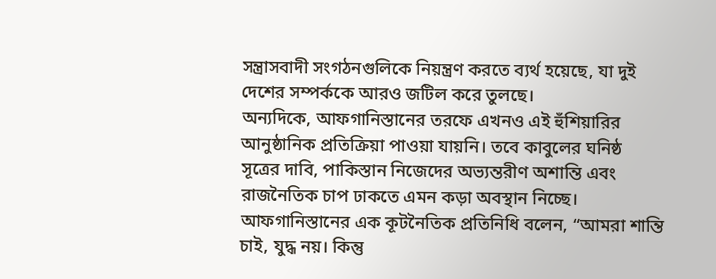সন্ত্রাসবাদী সংগঠনগুলিকে নিয়ন্ত্রণ করতে ব্যর্থ হয়েছে, যা দুই দেশের সম্পর্ককে আরও জটিল করে তুলছে।
অন্যদিকে, আফগানিস্তানের তরফে এখনও এই হুঁশিয়ারির আনুষ্ঠানিক প্রতিক্রিয়া পাওয়া যায়নি। তবে কাবুলের ঘনিষ্ঠ সূত্রের দাবি, পাকিস্তান নিজেদের অভ্যন্তরীণ অশান্তি এবং রাজনৈতিক চাপ ঢাকতে এমন কড়া অবস্থান নিচ্ছে। আফগানিস্তানের এক কূটনৈতিক প্রতিনিধি বলেন, “আমরা শান্তি চাই, যুদ্ধ নয়। কিন্তু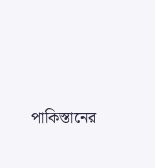পাকিস্তানের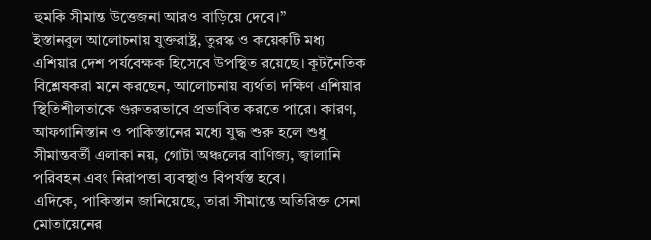হুমকি সীমান্ত উত্তেজনা আরও বাড়িয়ে দেবে।”
ইস্তানবুল আলোচনায় যুক্তরাষ্ট্র, তুরস্ক ও কয়েকটি মধ্য এশিয়ার দেশ পর্যবেক্ষক হিসেবে উপস্থিত রয়েছে। কূটনৈতিক বিশ্লেষকরা মনে করছেন, আলোচনায় ব্যর্থতা দক্ষিণ এশিয়ার স্থিতিশীলতাকে গুরুতরভাবে প্রভাবিত করতে পারে। কারণ, আফগানিস্তান ও পাকিস্তানের মধ্যে যুদ্ধ শুরু হলে শুধু সীমান্তবর্তী এলাকা নয়, গোটা অঞ্চলের বাণিজ্য, জ্বালানি পরিবহন এবং নিরাপত্তা ব্যবস্থাও বিপর্যস্ত হবে।
এদিকে, পাকিস্তান জানিয়েছে, তারা সীমান্তে অতিরিক্ত সেনা মোতায়েনের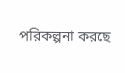পরিকল্পনা করছে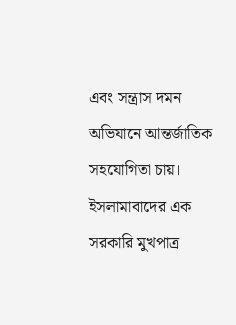এবং সন্ত্রাস দমন অভিযানে আন্তর্জাতিক সহযোগিতা চায়। ইসলামাবাদের এক সরকারি মুখপাত্র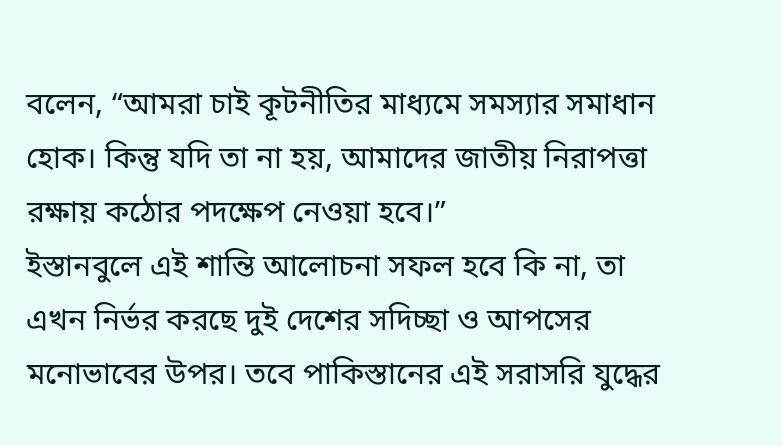বলেন, “আমরা চাই কূটনীতির মাধ্যমে সমস্যার সমাধান হোক। কিন্তু যদি তা না হয়, আমাদের জাতীয় নিরাপত্তা রক্ষায় কঠোর পদক্ষেপ নেওয়া হবে।”
ইস্তানবুলে এই শান্তি আলোচনা সফল হবে কি না, তা এখন নির্ভর করছে দুই দেশের সদিচ্ছা ও আপসের মনোভাবের উপর। তবে পাকিস্তানের এই সরাসরি যুদ্ধের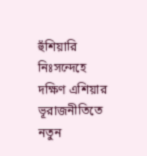হুঁশিয়ারি নিঃসন্দেহে দক্ষিণ এশিয়ার ভূরাজনীতিতে নতুন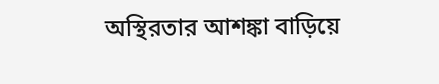অস্থিরতার আশঙ্কা বাড়িয়ে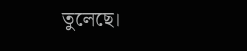তুলেছে।